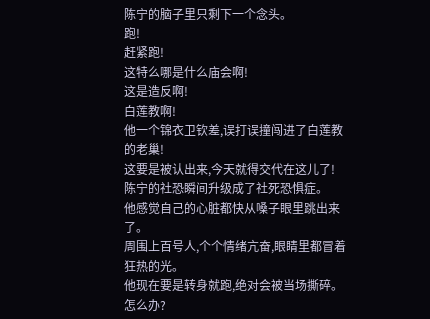陈宁的脑子里只剩下一个念头。
跑!
赶紧跑!
这特么哪是什么庙会啊!
这是造反啊!
白莲教啊!
他一个锦衣卫钦差,误打误撞闯进了白莲教的老巢!
这要是被认出来,今天就得交代在这儿了!
陈宁的社恐瞬间升级成了社死恐惧症。
他感觉自己的心脏都快从嗓子眼里跳出来了。
周围上百号人,个个情绪亢奋,眼睛里都冒着狂热的光。
他现在要是转身就跑,绝对会被当场撕碎。
怎么办?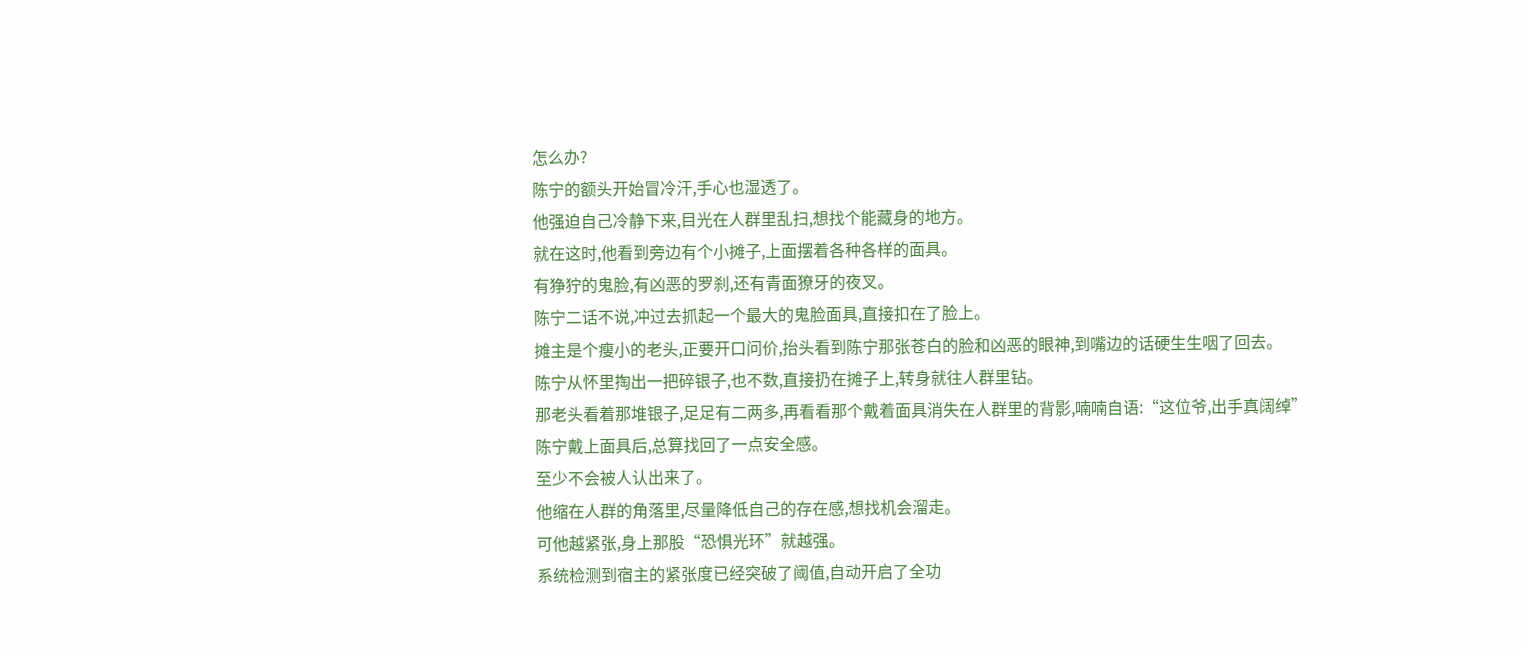怎么办?
陈宁的额头开始冒冷汗,手心也湿透了。
他强迫自己冷静下来,目光在人群里乱扫,想找个能藏身的地方。
就在这时,他看到旁边有个小摊子,上面摆着各种各样的面具。
有狰狞的鬼脸,有凶恶的罗刹,还有青面獠牙的夜叉。
陈宁二话不说,冲过去抓起一个最大的鬼脸面具,直接扣在了脸上。
摊主是个瘦小的老头,正要开口问价,抬头看到陈宁那张苍白的脸和凶恶的眼神,到嘴边的话硬生生咽了回去。
陈宁从怀里掏出一把碎银子,也不数,直接扔在摊子上,转身就往人群里钻。
那老头看着那堆银子,足足有二两多,再看看那个戴着面具消失在人群里的背影,喃喃自语:“这位爷,出手真阔绰”
陈宁戴上面具后,总算找回了一点安全感。
至少不会被人认出来了。
他缩在人群的角落里,尽量降低自己的存在感,想找机会溜走。
可他越紧张,身上那股“恐惧光环”就越强。
系统检测到宿主的紧张度已经突破了阈值,自动开启了全功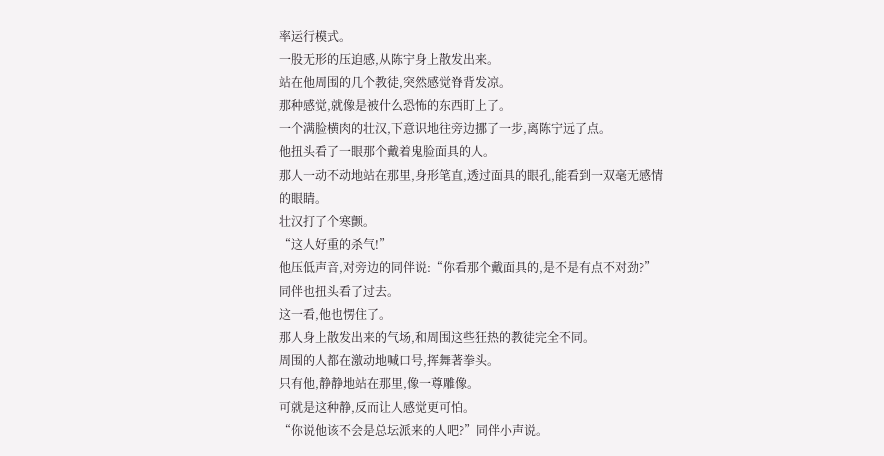率运行模式。
一股无形的压迫感,从陈宁身上散发出来。
站在他周围的几个教徒,突然感觉脊背发凉。
那种感觉,就像是被什么恐怖的东西盯上了。
一个满脸横肉的壮汉,下意识地往旁边挪了一步,离陈宁远了点。
他扭头看了一眼那个戴着鬼脸面具的人。
那人一动不动地站在那里,身形笔直,透过面具的眼孔,能看到一双毫无感情的眼睛。
壮汉打了个寒颤。
“这人好重的杀气!”
他压低声音,对旁边的同伴说:“你看那个戴面具的,是不是有点不对劲?”
同伴也扭头看了过去。
这一看,他也愣住了。
那人身上散发出来的气场,和周围这些狂热的教徒完全不同。
周围的人都在激动地喊口号,挥舞著拳头。
只有他,静静地站在那里,像一尊雕像。
可就是这种静,反而让人感觉更可怕。
“你说他该不会是总坛派来的人吧?”同伴小声说。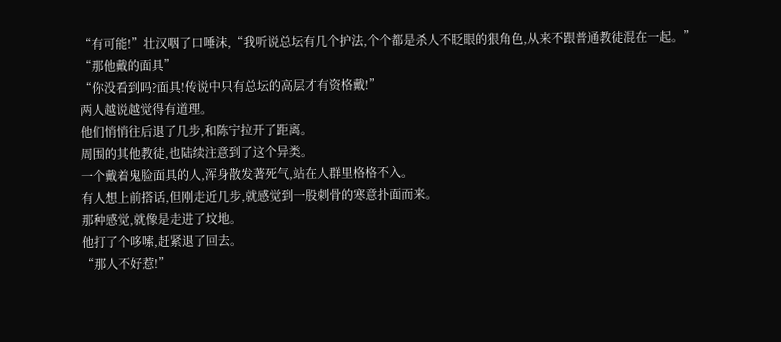“有可能!”壮汉咽了口唾沫,“我听说总坛有几个护法,个个都是杀人不眨眼的狠角色,从来不跟普通教徒混在一起。”
“那他戴的面具”
“你没看到吗?面具!传说中只有总坛的高层才有资格戴!”
两人越说越觉得有道理。
他们悄悄往后退了几步,和陈宁拉开了距离。
周围的其他教徒,也陆续注意到了这个异类。
一个戴着鬼脸面具的人,浑身散发著死气,站在人群里格格不入。
有人想上前搭话,但刚走近几步,就感觉到一股刺骨的寒意扑面而来。
那种感觉,就像是走进了坟地。
他打了个哆嗦,赶紧退了回去。
“那人不好惹!”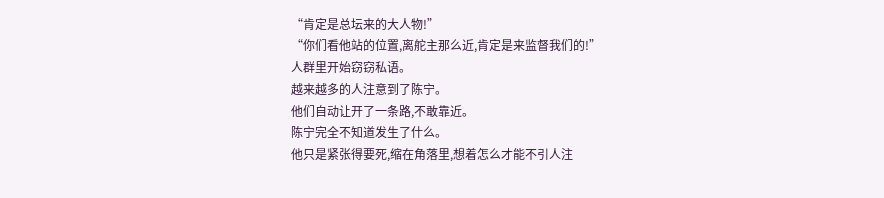“肯定是总坛来的大人物!”
“你们看他站的位置,离舵主那么近,肯定是来监督我们的!”
人群里开始窃窃私语。
越来越多的人注意到了陈宁。
他们自动让开了一条路,不敢靠近。
陈宁完全不知道发生了什么。
他只是紧张得要死,缩在角落里,想着怎么才能不引人注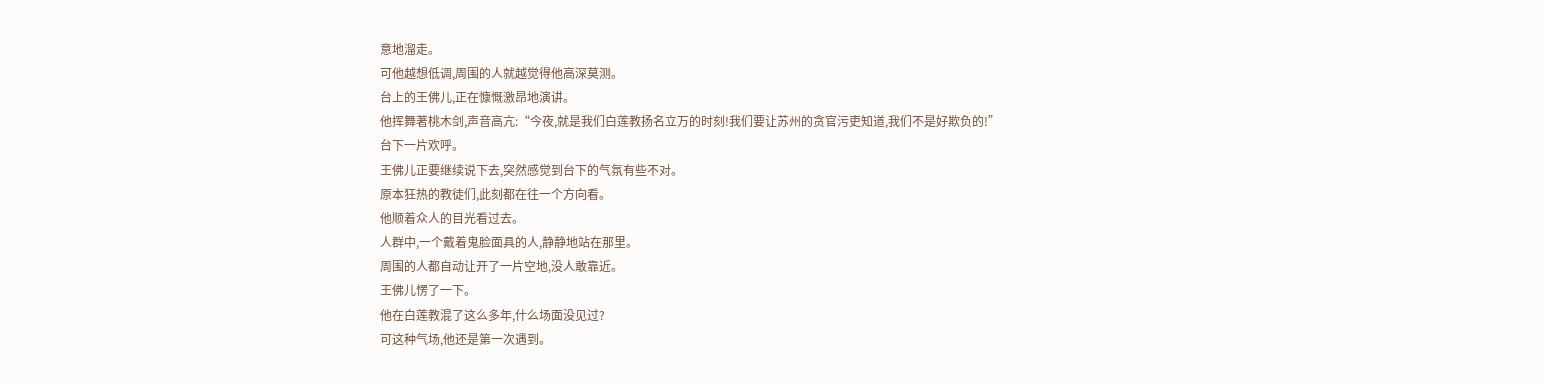意地溜走。
可他越想低调,周围的人就越觉得他高深莫测。
台上的王佛儿,正在慷慨激昂地演讲。
他挥舞著桃木剑,声音高亢:“今夜,就是我们白莲教扬名立万的时刻!我们要让苏州的贪官污吏知道,我们不是好欺负的!”
台下一片欢呼。
王佛儿正要继续说下去,突然感觉到台下的气氛有些不对。
原本狂热的教徒们,此刻都在往一个方向看。
他顺着众人的目光看过去。
人群中,一个戴着鬼脸面具的人,静静地站在那里。
周围的人都自动让开了一片空地,没人敢靠近。
王佛儿愣了一下。
他在白莲教混了这么多年,什么场面没见过?
可这种气场,他还是第一次遇到。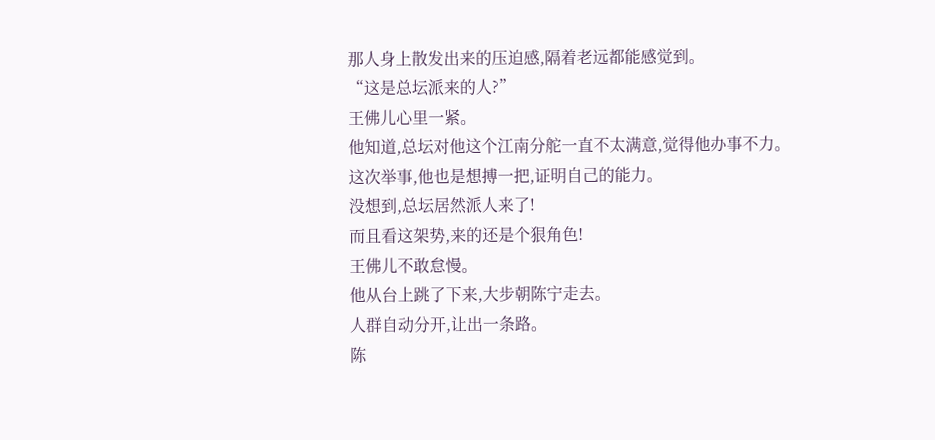那人身上散发出来的压迫感,隔着老远都能感觉到。
“这是总坛派来的人?”
王佛儿心里一紧。
他知道,总坛对他这个江南分舵一直不太满意,觉得他办事不力。
这次举事,他也是想搏一把,证明自己的能力。
没想到,总坛居然派人来了!
而且看这架势,来的还是个狠角色!
王佛儿不敢怠慢。
他从台上跳了下来,大步朝陈宁走去。
人群自动分开,让出一条路。
陈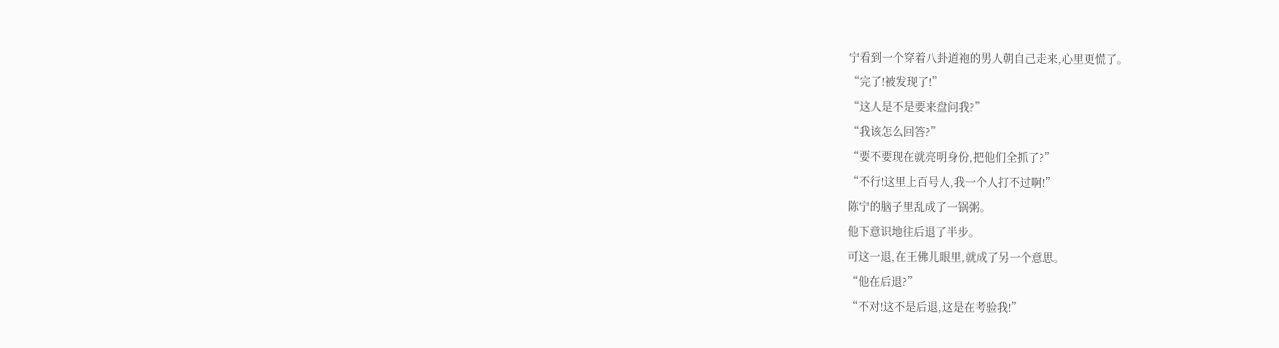宁看到一个穿着八卦道袍的男人朝自己走来,心里更慌了。
“完了!被发现了!”
“这人是不是要来盘问我?”
“我该怎么回答?”
“要不要现在就亮明身份,把他们全抓了?”
“不行!这里上百号人,我一个人打不过啊!”
陈宁的脑子里乱成了一锅粥。
他下意识地往后退了半步。
可这一退,在王佛儿眼里,就成了另一个意思。
“他在后退?”
“不对!这不是后退,这是在考验我!”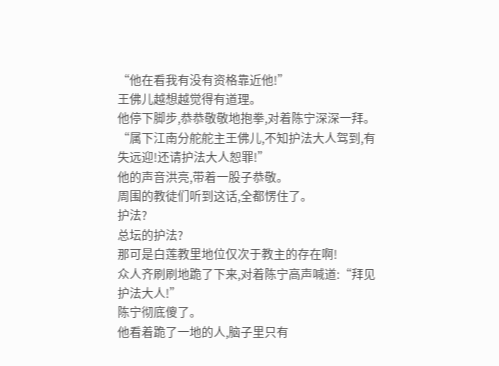“他在看我有没有资格靠近他!”
王佛儿越想越觉得有道理。
他停下脚步,恭恭敬敬地抱拳,对着陈宁深深一拜。
“属下江南分舵舵主王佛儿,不知护法大人驾到,有失远迎!还请护法大人恕罪!”
他的声音洪亮,带着一股子恭敬。
周围的教徒们听到这话,全都愣住了。
护法?
总坛的护法?
那可是白莲教里地位仅次于教主的存在啊!
众人齐刷刷地跪了下来,对着陈宁高声喊道:“拜见护法大人!”
陈宁彻底傻了。
他看着跪了一地的人,脑子里只有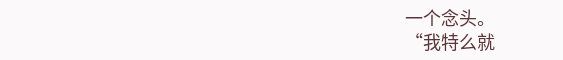一个念头。
“我特么就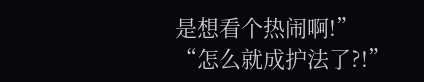是想看个热闹啊!”
“怎么就成护法了?!”